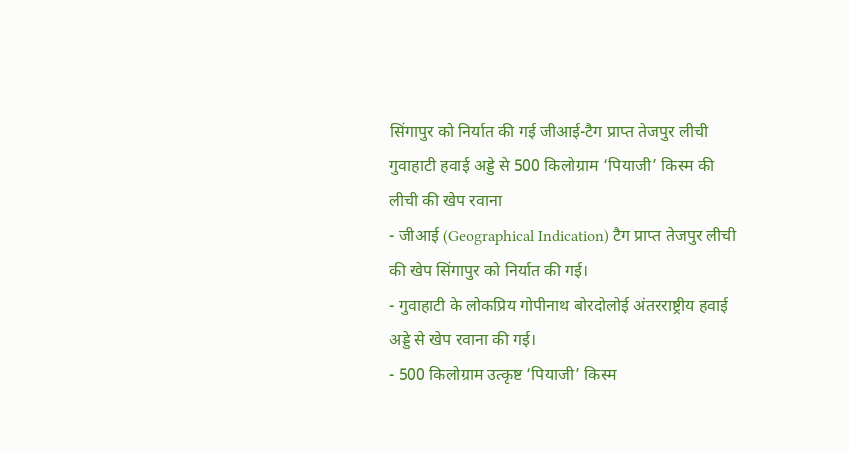सिंगापुर को निर्यात की गई जीआई-टैग प्राप्त तेजपुर लीची
गुवाहाटी हवाई अड्डे से 500 किलोग्राम ‘पियाजी’ किस्म की लीची की खेप रवाना
- जीआई (Geographical Indication) टैग प्राप्त तेजपुर लीची की खेप सिंगापुर को निर्यात की गई।
- गुवाहाटी के लोकप्रिय गोपीनाथ बोरदोलोई अंतरराष्ट्रीय हवाई अड्डे से खेप रवाना की गई।
- 500 किलोग्राम उत्कृष्ट ‘पियाजी’ किस्म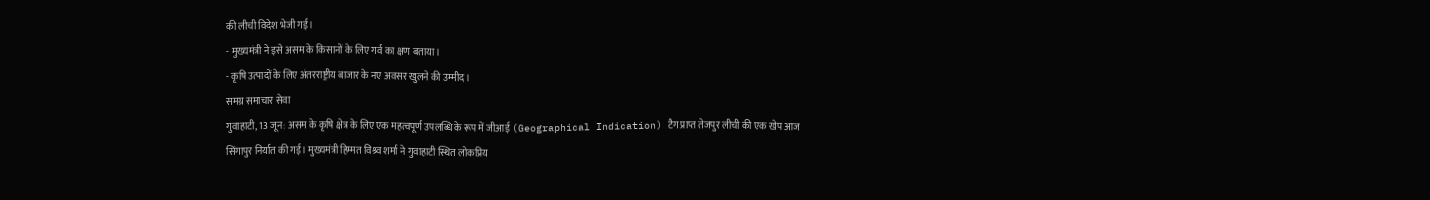की लीची विदेश भेजी गई।
- मुख्यमंत्री ने इसे असम के किसानों के लिए गर्व का क्षण बताया।
- कृषि उत्पादों के लिए अंतरराष्ट्रीय बाजार के नए अवसर खुलने की उम्मीद।
समग्र समाचार सेवा
गुवाहाटी, 13 जून: असम के कृषि क्षेत्र के लिए एक महत्वपूर्ण उपलब्धि के रूप में जीआई (Geographical Indication) टैग प्राप्त तेजपुर लीची की एक खेप आज सिंगापुर निर्यात की गई। मुख्यमंत्री हिम्मत विश्र्व शर्मा ने गुवाहाटी स्थित लोकप्रिय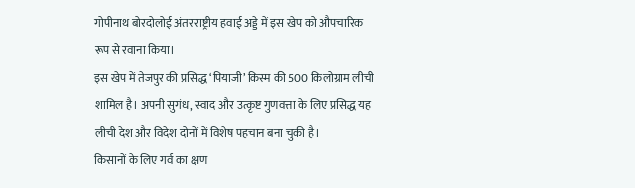गोपीनाथ बोरदोलोई अंतरराष्ट्रीय हवाई अड्डे में इस खेप को औपचारिक रूप से रवाना किया।
इस खेप में तेजपुर की प्रसिद्ध ‘पियाजी’ किस्म की 500 किलोग्राम लीची शामिल है। अपनी सुगंध, स्वाद और उत्कृष्ट गुणवत्ता के लिए प्रसिद्ध यह लीची देश और विदेश दोनों में विशेष पहचान बना चुकी है।
किसानों के लिए गर्व का क्षण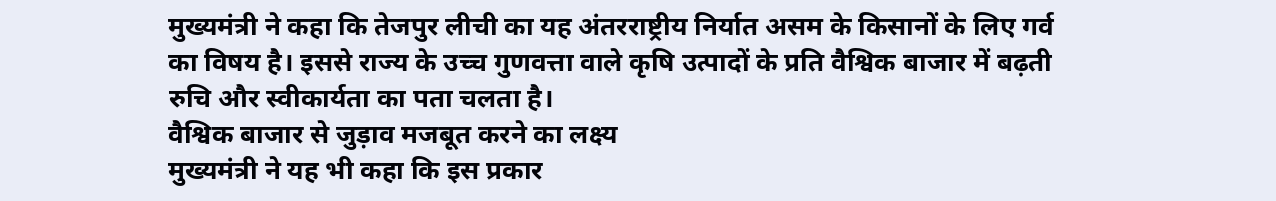मुख्यमंत्री ने कहा कि तेजपुर लीची का यह अंतरराष्ट्रीय निर्यात असम के किसानों के लिए गर्व का विषय है। इससे राज्य के उच्च गुणवत्ता वाले कृषि उत्पादों के प्रति वैश्विक बाजार में बढ़ती रुचि और स्वीकार्यता का पता चलता है।
वैश्विक बाजार से जुड़ाव मजबूत करने का लक्ष्य
मुख्यमंत्री ने यह भी कहा कि इस प्रकार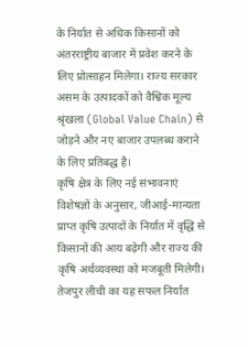के निर्यात से अधिक किसानों को अंतरराष्ट्रीय बाजार में प्रवेश करने के लिए प्रोत्साहन मिलेगा। राज्य सरकार असम के उत्पादकों को वैश्विक मूल्य श्रृंखला (Global Value Chain) से जोड़ने और नए बाजार उपलब्ध कराने के लिए प्रतिबद्ध है।
कृषि क्षेत्र के लिए नई संभावनाएं
विशेषज्ञों के अनुसार, जीआई-मान्यता प्राप्त कृषि उत्पादों के निर्यात में वृद्धि से किसानों की आय बढ़ेगी और राज्य की कृषि अर्थव्यवस्था को मजबूती मिलेगी। तेजपुर लीची का यह सफल निर्यात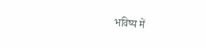भविष्य में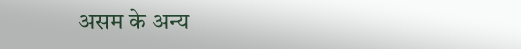असम के अन्य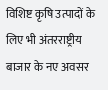विशिष्ट कृषि उत्पादों के लिए भी अंतरराष्ट्रीय बाजार के नए अवसर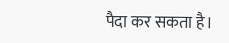पैदा कर सकता है।